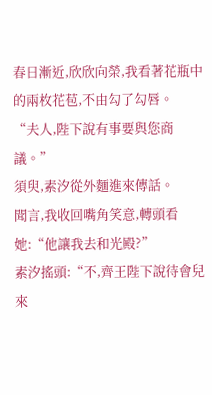春日漸近,欣欣向榮,我看著花瓶中的兩枚花苞,不由勾了勾唇。
“夫人,陛下說有事要與您商議。”
須臾,素汐從外麵進來傳話。
聞言,我收回嘴角笑意,轉頭看她:“他讓我去和光殿?”
素汐搖頭:“不,齊王陛下說待會兒來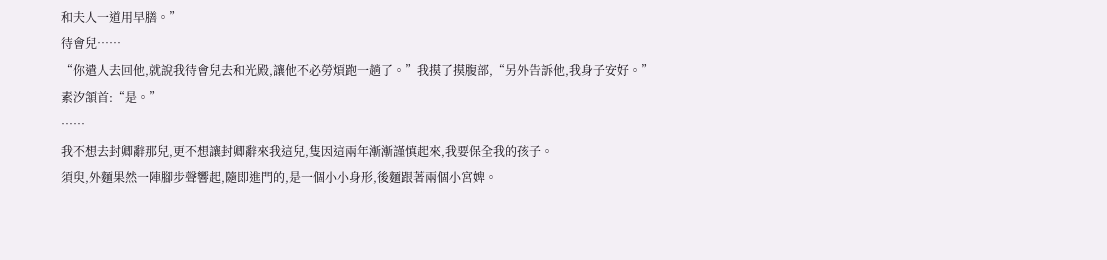和夫人一道用早膳。”
待會兒……
“你遣人去回他,就說我待會兒去和光殿,讓他不必勞煩跑一趟了。”我摸了摸腹部,“另外告訴他,我身子安好。”
素汐頷首:“是。”
……
我不想去封卿辭那兒,更不想讓封卿辭來我這兒,隻因這兩年漸漸謹慎起來,我要保全我的孩子。
須臾,外麵果然一陣腳步聲響起,隨即進門的,是一個小小身形,後麵跟著兩個小宮婢。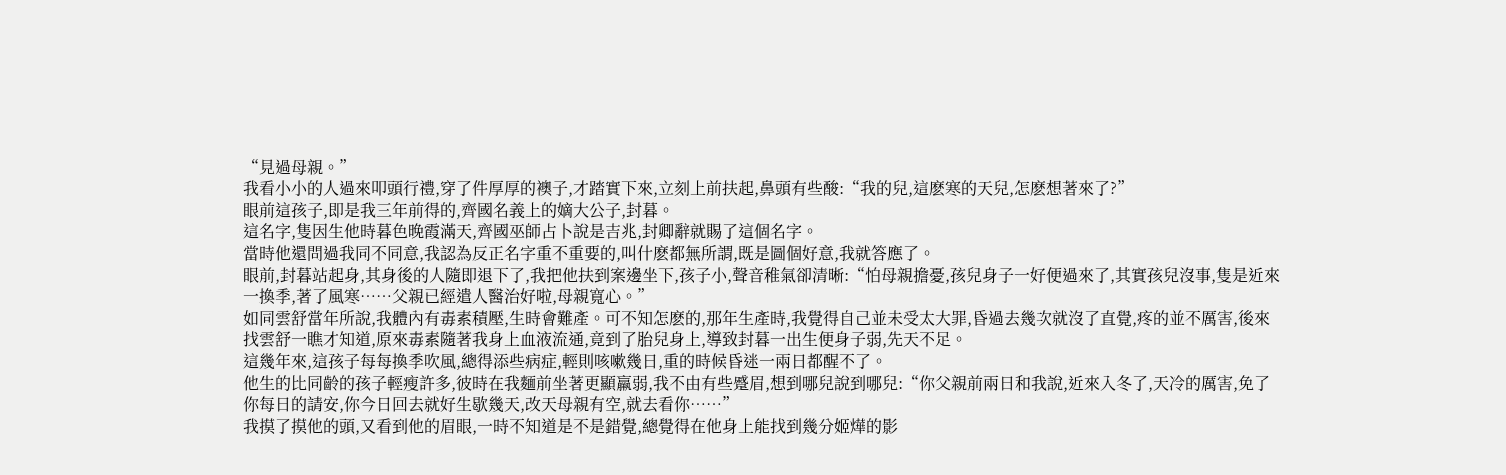“見過母親。”
我看小小的人過來叩頭行禮,穿了件厚厚的襖子,才踏實下來,立刻上前扶起,鼻頭有些酸:“我的兒,這麽寒的天兒,怎麽想著來了?”
眼前這孩子,即是我三年前得的,齊國名義上的嫡大公子,封暮。
這名字,隻因生他時暮色晚霞滿天,齊國巫師占卜說是吉兆,封卿辭就賜了這個名字。
當時他還問過我同不同意,我認為反正名字重不重要的,叫什麽都無所謂,既是圖個好意,我就答應了。
眼前,封暮站起身,其身後的人隨即退下了,我把他扶到案邊坐下,孩子小,聲音稚氣卻清晰:“怕母親擔憂,孩兒身子一好便過來了,其實孩兒沒事,隻是近來一換季,著了風寒……父親已經遣人醫治好啦,母親寬心。”
如同雲舒當年所說,我體內有毒素積壓,生時會難產。可不知怎麽的,那年生產時,我覺得自己並未受太大罪,昏過去幾次就沒了直覺,疼的並不厲害,後來找雲舒一瞧才知道,原來毒素隨著我身上血液流通,竟到了胎兒身上,導致封暮一出生便身子弱,先天不足。
這幾年來,這孩子每每換季吹風,總得添些病症,輕則咳嗽幾日,重的時候昏迷一兩日都醒不了。
他生的比同齡的孩子輕瘦許多,彼時在我麵前坐著更顯羸弱,我不由有些蹙眉,想到哪兒說到哪兒:“你父親前兩日和我說,近來入冬了,天冷的厲害,免了你每日的請安,你今日回去就好生歇幾天,改天母親有空,就去看你……”
我摸了摸他的頭,又看到他的眉眼,一時不知道是不是錯覺,總覺得在他身上能找到幾分姬燁的影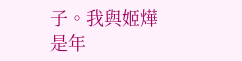子。我與姬燁是年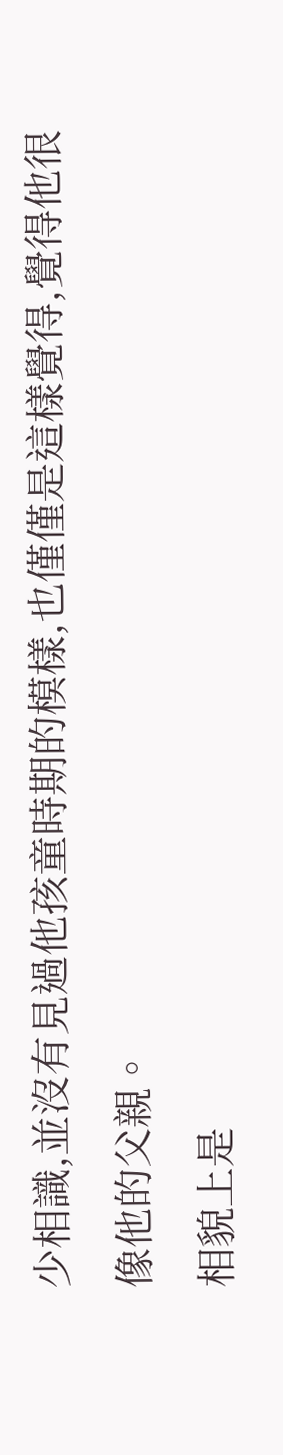少相識,並沒有見過他孩童時期的模樣,也僅僅是這樣覺得,覺得他很像他的父親。
相貌上是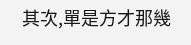其次,單是方才那幾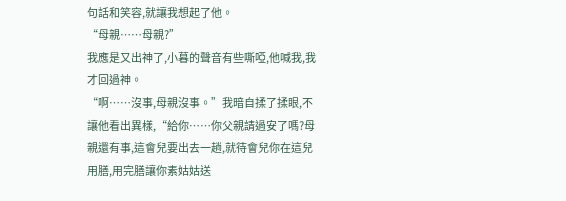句話和笑容,就讓我想起了他。
“母親……母親?”
我應是又出神了,小暮的聲音有些嘶啞,他喊我,我才回過神。
“啊……沒事,母親沒事。”我暗自揉了揉眼,不讓他看出異樣,“給你……你父親請過安了嗎?母親還有事,這會兒要出去一趟,就待會兒你在這兒用膳,用完膳讓你素姑姑送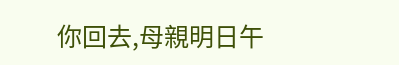你回去,母親明日午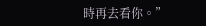時再去看你。”